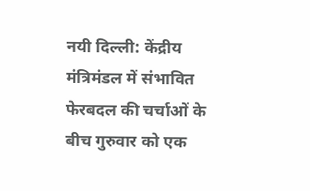नयी दिल्ली: केंद्रीय मंत्रिमंडल में संभावित फेरबदल की चर्चाओं के बीच गुरुवार को एक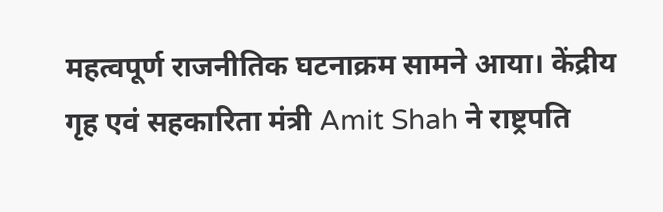महत्वपूर्ण राजनीतिक घटनाक्रम सामने आया। केंद्रीय गृह एवं सहकारिता मंत्री Amit Shah ने राष्ट्रपति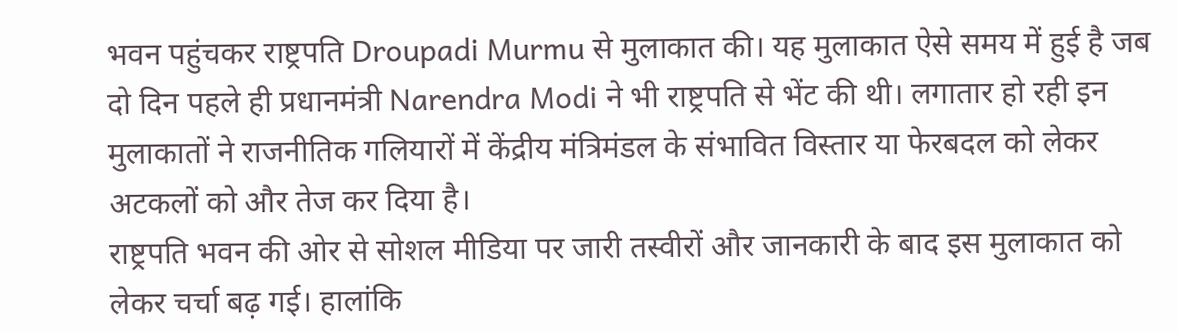भवन पहुंचकर राष्ट्रपति Droupadi Murmu से मुलाकात की। यह मुलाकात ऐसे समय में हुई है जब दो दिन पहले ही प्रधानमंत्री Narendra Modi ने भी राष्ट्रपति से भेंट की थी। लगातार हो रही इन मुलाकातों ने राजनीतिक गलियारों में केंद्रीय मंत्रिमंडल के संभावित विस्तार या फेरबदल को लेकर अटकलों को और तेज कर दिया है।
राष्ट्रपति भवन की ओर से सोशल मीडिया पर जारी तस्वीरों और जानकारी के बाद इस मुलाकात को लेकर चर्चा बढ़ गई। हालांकि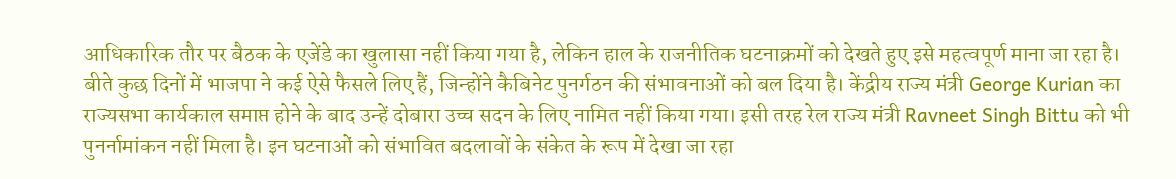आधिकारिक तौर पर बैठक के एजेंडे का खुलासा नहीं किया गया है, लेकिन हाल के राजनीतिक घटनाक्रमों को देखते हुए इसे महत्वपूर्ण माना जा रहा है।
बीते कुछ दिनों में भाजपा ने कई ऐसे फैसले लिए हैं, जिन्होंने कैबिनेट पुनर्गठन की संभावनाओं को बल दिया है। केंद्रीय राज्य मंत्री George Kurian का राज्यसभा कार्यकाल समाप्त होने के बाद उन्हें दोबारा उच्च सदन के लिए नामित नहीं किया गया। इसी तरह रेल राज्य मंत्री Ravneet Singh Bittu को भी पुनर्नामांकन नहीं मिला है। इन घटनाओं को संभावित बदलावों के संकेत के रूप में देखा जा रहा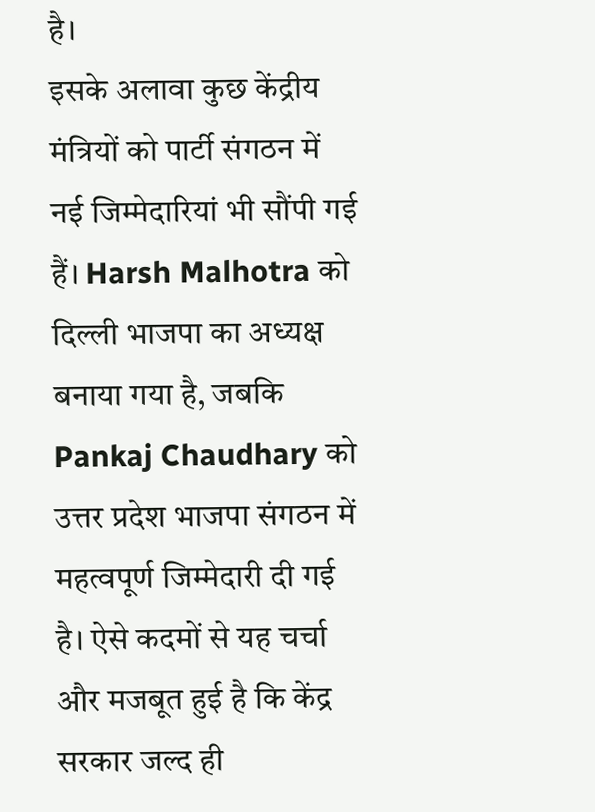है।
इसके अलावा कुछ केंद्रीय मंत्रियों को पार्टी संगठन में नई जिम्मेदारियां भी सौंपी गई हैं। Harsh Malhotra को दिल्ली भाजपा का अध्यक्ष बनाया गया है, जबकि Pankaj Chaudhary को उत्तर प्रदेश भाजपा संगठन में महत्वपूर्ण जिम्मेदारी दी गई है। ऐसे कदमों से यह चर्चा और मजबूत हुई है कि केंद्र सरकार जल्द ही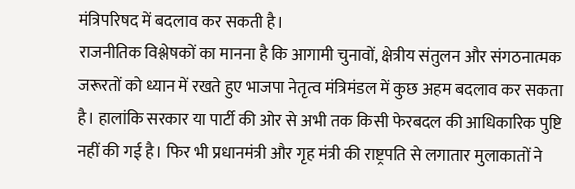मंत्रिपरिषद में बदलाव कर सकती है।
राजनीतिक विश्लेषकों का मानना है कि आगामी चुनावों, क्षेत्रीय संतुलन और संगठनात्मक जरूरतों को ध्यान में रखते हुए भाजपा नेतृत्व मंत्रिमंडल में कुछ अहम बदलाव कर सकता है। हालांकि सरकार या पार्टी की ओर से अभी तक किसी फेरबदल की आधिकारिक पुष्टि नहीं की गई है। फिर भी प्रधानमंत्री और गृह मंत्री की राष्ट्रपति से लगातार मुलाकातों ने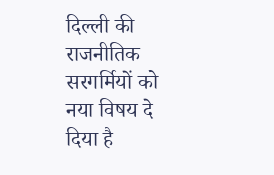दिल्ली की राजनीतिक सरगर्मियों को नया विषय दे दिया है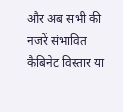और अब सभी की नजरें संभावित कैबिनेट विस्तार या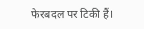फेरबदल पर टिकी हैं।